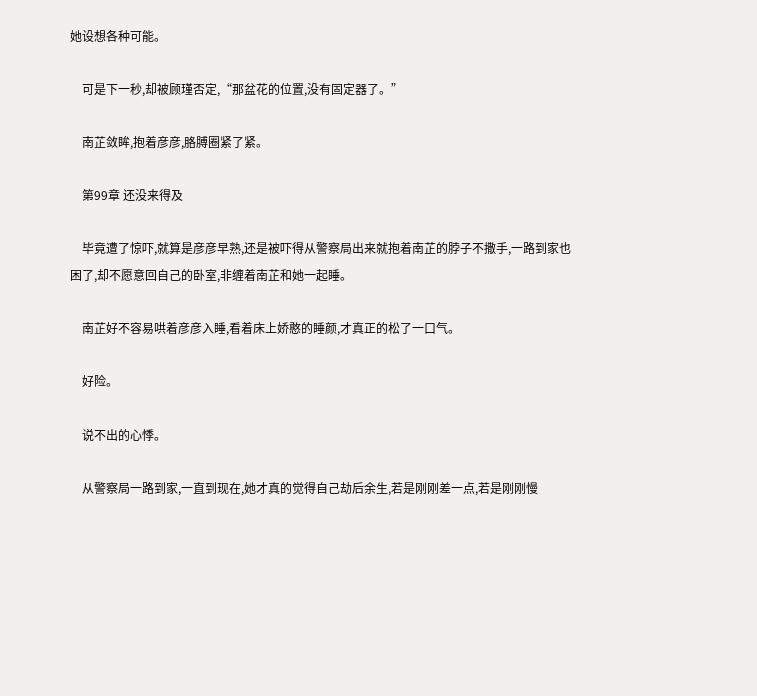她设想各种可能。

    可是下一秒,却被顾瑾否定,“那盆花的位置,没有固定器了。”

    南芷敛眸,抱着彦彦,胳膊圈紧了紧。

    第99章 还没来得及

    毕竟遭了惊吓,就算是彦彦早熟,还是被吓得从警察局出来就抱着南芷的脖子不撒手,一路到家也困了,却不愿意回自己的卧室,非缠着南芷和她一起睡。

    南芷好不容易哄着彦彦入睡,看着床上娇憨的睡颜,才真正的松了一口气。

    好险。

    说不出的心悸。

    从警察局一路到家,一直到现在,她才真的觉得自己劫后余生,若是刚刚差一点,若是刚刚慢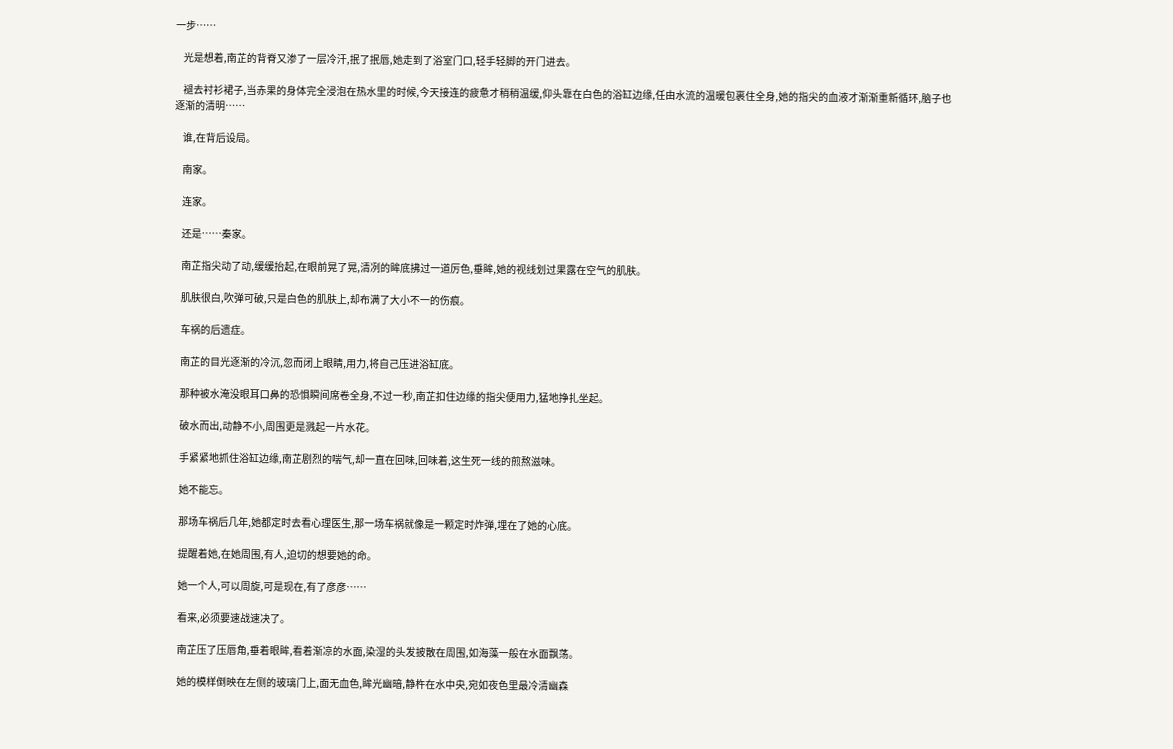一步……

    光是想着,南芷的背脊又渗了一层冷汗,抿了抿唇,她走到了浴室门口,轻手轻脚的开门进去。

    褪去衬衫裙子,当赤果的身体完全浸泡在热水里的时候,今天接连的疲惫才稍稍温缓,仰头靠在白色的浴缸边缘,任由水流的温暖包裹住全身,她的指尖的血液才渐渐重新循环,脑子也逐渐的清明……

    谁,在背后设局。

    南家。

    连家。

    还是……秦家。

    南芷指尖动了动,缓缓抬起,在眼前晃了晃,清冽的眸底拂过一道厉色,垂眸,她的视线划过果露在空气的肌肤。

    肌肤很白,吹弹可破,只是白色的肌肤上,却布满了大小不一的伤痕。

    车祸的后遗症。

    南芷的目光逐渐的冷沉,忽而闭上眼睛,用力,将自己压进浴缸底。

    那种被水淹没眼耳口鼻的恐惧瞬间席卷全身,不过一秒,南芷扣住边缘的指尖便用力,猛地挣扎坐起。

    破水而出,动静不小,周围更是溅起一片水花。

    手紧紧地抓住浴缸边缘,南芷剧烈的喘气,却一直在回味,回味着,这生死一线的煎熬滋味。

    她不能忘。

    那场车祸后几年,她都定时去看心理医生,那一场车祸就像是一颗定时炸弹,埋在了她的心底。

    提醒着她,在她周围,有人,迫切的想要她的命。

    她一个人,可以周旋,可是现在,有了彦彦……

    看来,必须要速战速决了。

    南芷压了压唇角,垂着眼眸,看着渐凉的水面,染湿的头发披散在周围,如海藻一般在水面飘荡。

    她的模样倒映在左侧的玻璃门上,面无血色,眸光幽暗,静杵在水中央,宛如夜色里最冷清幽森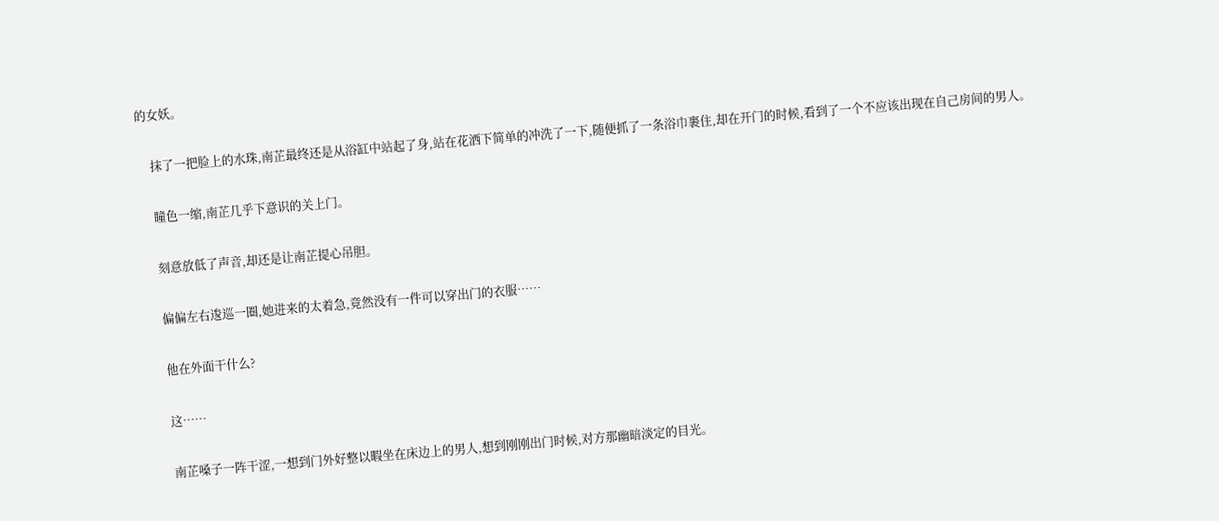的女妖。

    抹了一把脸上的水珠,南芷最终还是从浴缸中站起了身,站在花洒下简单的冲洗了一下,随便抓了一条浴巾裹住,却在开门的时候,看到了一个不应该出现在自己房间的男人。

    瞳色一缩,南芷几乎下意识的关上门。

    刻意放低了声音,却还是让南芷提心吊胆。

    偏偏左右逡巡一圈,她进来的太着急,竟然没有一件可以穿出门的衣服……

    他在外面干什么?

    这……

    南芷嗓子一阵干涩,一想到门外好整以暇坐在床边上的男人,想到刚刚出门时候,对方那幽暗淡定的目光。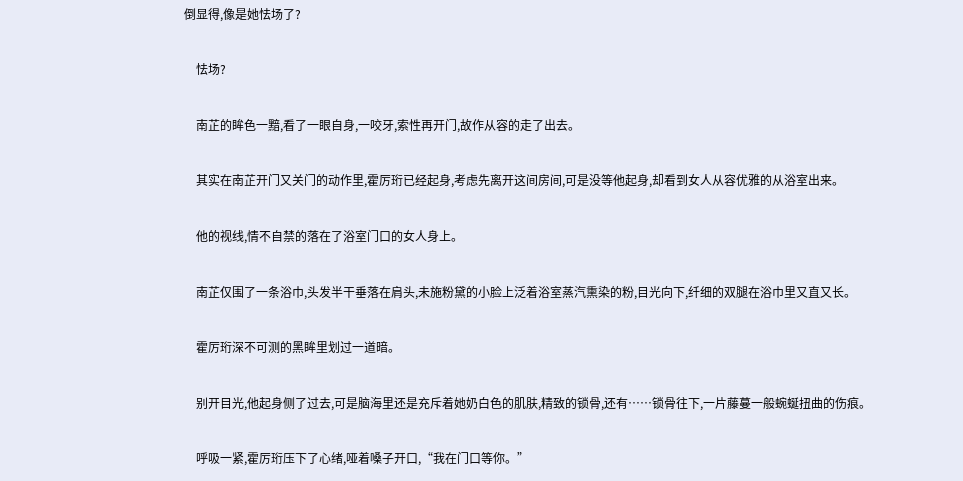倒显得,像是她怯场了?

    怯场?

    南芷的眸色一黯,看了一眼自身,一咬牙,索性再开门,故作从容的走了出去。

    其实在南芷开门又关门的动作里,霍厉珩已经起身,考虑先离开这间房间,可是没等他起身,却看到女人从容优雅的从浴室出来。

    他的视线,情不自禁的落在了浴室门口的女人身上。

    南芷仅围了一条浴巾,头发半干垂落在肩头,未施粉黛的小脸上泛着浴室蒸汽熏染的粉,目光向下,纤细的双腿在浴巾里又直又长。

    霍厉珩深不可测的黑眸里划过一道暗。

    别开目光,他起身侧了过去,可是脑海里还是充斥着她奶白色的肌肤,精致的锁骨,还有……锁骨往下,一片藤蔓一般蜿蜒扭曲的伤痕。

    呼吸一紧,霍厉珩压下了心绪,哑着嗓子开口,“我在门口等你。”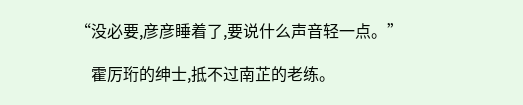“没必要,彦彦睡着了,要说什么声音轻一点。”

    霍厉珩的绅士,抵不过南芷的老练。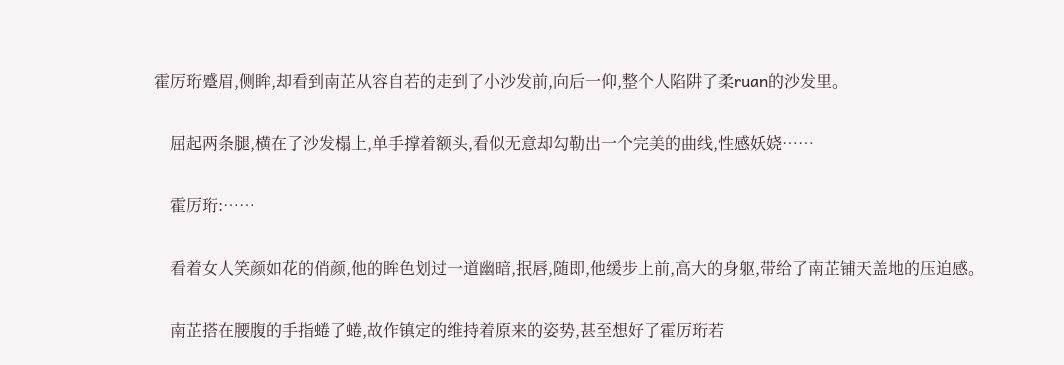霍厉珩蹙眉,侧眸,却看到南芷从容自若的走到了小沙发前,向后一仰,整个人陷阱了柔ruan的沙发里。

    屈起两条腿,横在了沙发榻上,单手撑着额头,看似无意却勾勒出一个完美的曲线,性感妖娆……

    霍厉珩:……

    看着女人笑颜如花的俏颜,他的眸色划过一道幽暗,抿唇,随即,他缓步上前,高大的身躯,带给了南芷铺天盖地的压迫感。

    南芷搭在腰腹的手指蜷了蜷,故作镇定的维持着原来的姿势,甚至想好了霍厉珩若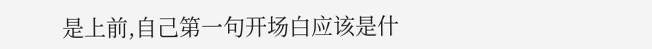是上前,自己第一句开场白应该是什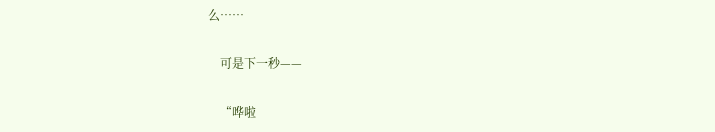么……

    可是下一秒——

    “哗啦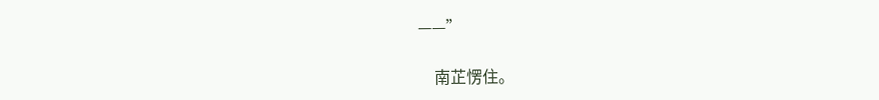——”

    南芷愣住。